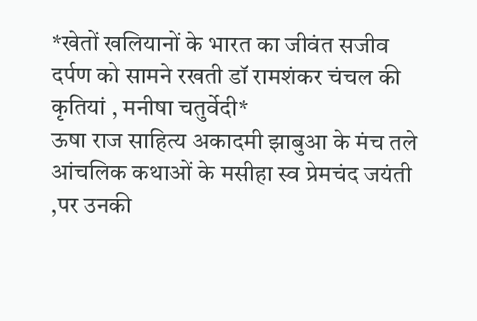*खेतों खलियानों के भारत का जीवंत सजीव दर्पण को सामने रखती डॉ रामशंकर चंचल की कृतियां , मनीषा चतुर्वेदी*
ऊषा राज साहित्य अकादमी झाबुआ के मंच तले आंचलिक कथाओं के मसीहा स्व प्रेमचंद जयंती ,पर उनकी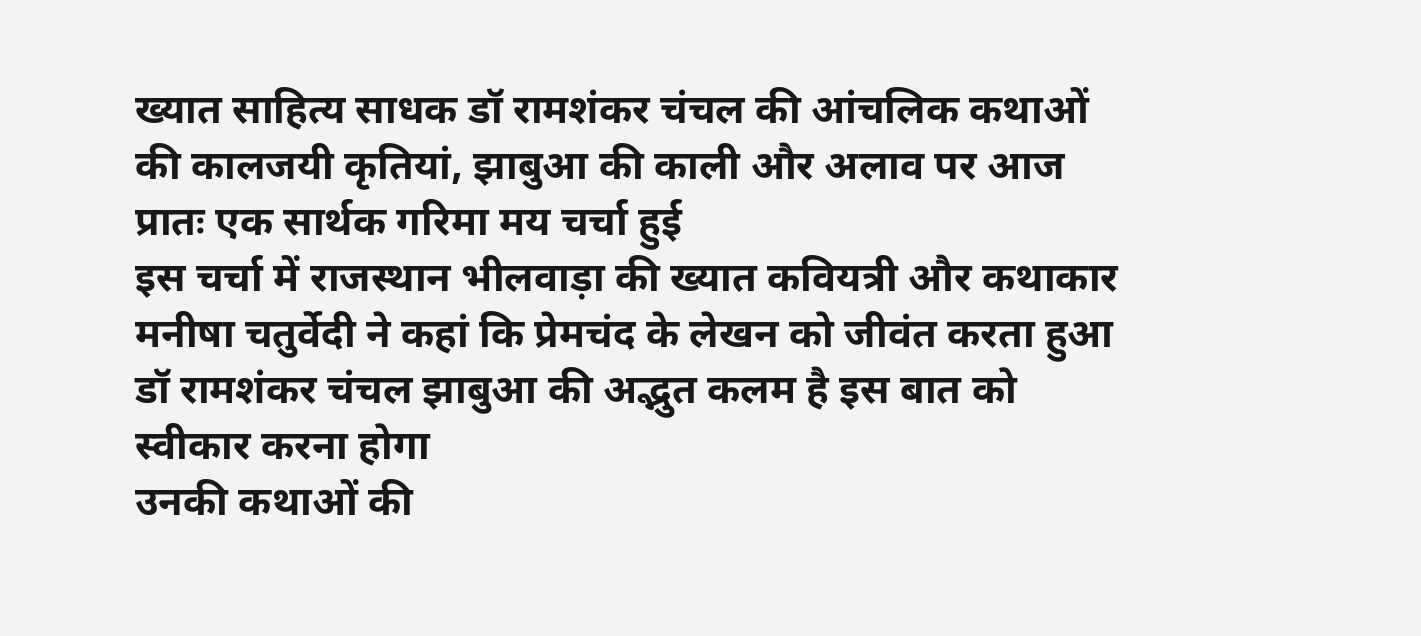ख्यात साहित्य साधक डॉ रामशंकर चंचल की आंचलिक कथाओं की कालजयी कृतियां, झाबुआ की काली और अलाव पर आज प्रातः एक सार्थक गरिमा मय चर्चा हुई
इस चर्चा में राजस्थान भीलवाड़ा की ख्यात कवियत्री और कथाकार मनीषा चतुर्वेदी ने कहां कि प्रेमचंद के लेखन को जीवंत करता हुआ डॉ रामशंकर चंचल झाबुआ की अद्भुत कलम है इस बात को स्वीकार करना होगा
उनकी कथाओं की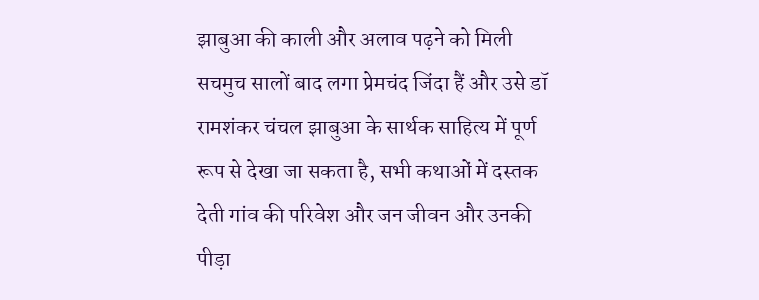झाबुआ की काली और अलाव पढ़ने को मिली सचमुच सालों बाद लगा प्रेमचंद जिंदा हैं और उसे डॉ रामशंकर चंचल झाबुआ के सार्थक साहित्य में पूर्ण रूप से देखा जा सकता है, सभी कथाओं में दस्तक देती गांव की परिवेश और जन जीवन और उनकी पीड़ा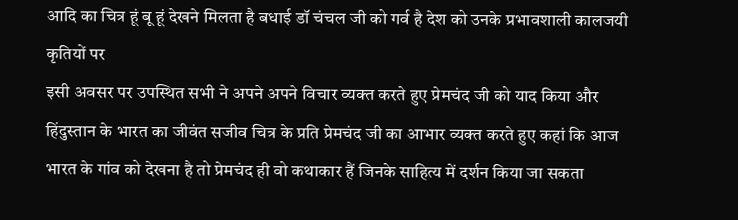आदि का चित्र हूं बू हूं देखने मिलता है बधाई डॉ चंचल जी को गर्व है देश को उनके प्रभावशाली कालजयी कृतियों पर
इसी अवसर पर उपस्थित सभी ने अपने अपने विचार व्यक्त करते हुए प्रेमचंद जी को याद किया और हिंदुस्तान के भारत का जीवंत सजीव चित्र के प्रति प्रेमचंद जी का आभार व्यक्त करते हुए कहां कि आज भारत के गांव को देखना है तो प्रेमचंद ही वो कथाकार हैं जिनके साहित्य में दर्शन किया जा सकता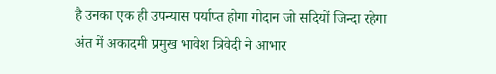है उनका एक ही उपन्यास पर्याप्त होगा गोदान जो सदियों जिन्दा रहेगा
अंत में अकादमी प्रमुख भावेश त्रिवेदी ने आभार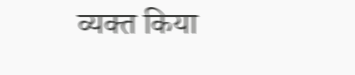व्यक्त किया